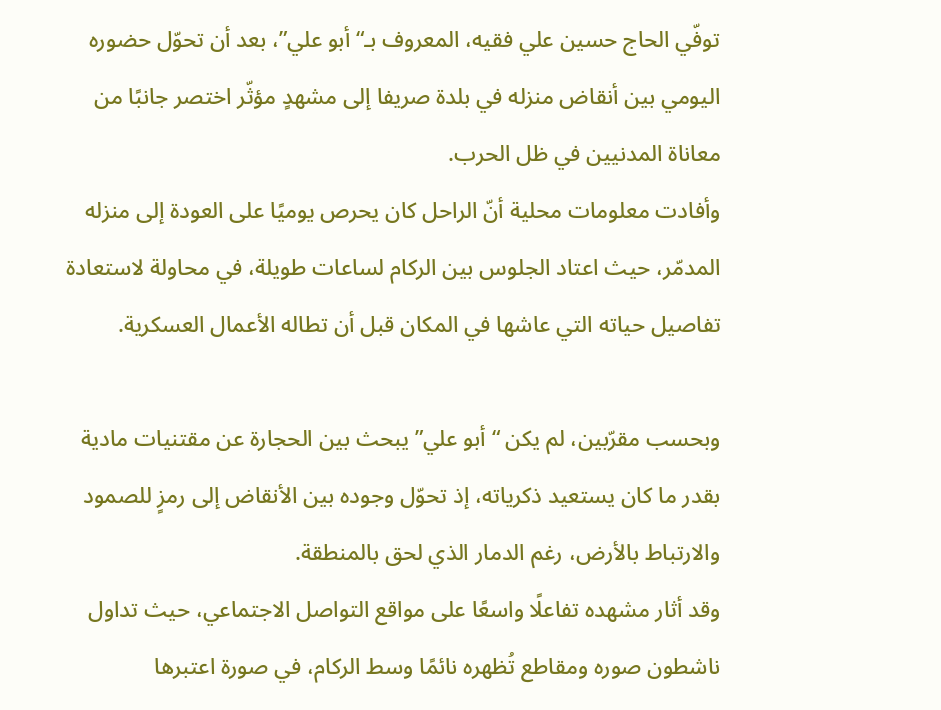توفّي الحاج حسين علي فقيه، المعروف بـ“أبو علي”، بعد أن تحوّل حضوره اليومي بين أنقاض منزله في بلدة صريفا إلى مشهدٍ مؤثّر اختصر جانبًا من معاناة المدنيين في ظل الحرب.
وأفادت معلومات محلية أنّ الراحل كان يحرص يوميًا على العودة إلى منزله المدمّر، حيث اعتاد الجلوس بين الركام لساعات طويلة، في محاولة لاستعادة تفاصيل حياته التي عاشها في المكان قبل أن تطاله الأعمال العسكرية.

وبحسب مقرّبين، لم يكن “أبو علي” يبحث بين الحجارة عن مقتنيات مادية بقدر ما كان يستعيد ذكرياته، إذ تحوّل وجوده بين الأنقاض إلى رمزٍ للصمود والارتباط بالأرض، رغم الدمار الذي لحق بالمنطقة.
وقد أثار مشهده تفاعلًا واسعًا على مواقع التواصل الاجتماعي، حيث تداول ناشطون صوره ومقاطع تُظهره نائمًا وسط الركام، في صورة اعتبرها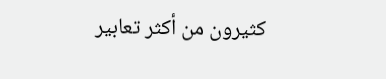كثيرون من أكثر تعابير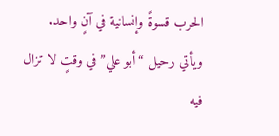الحرب قسوةً وإنسانية في آنٍ واحد.
ويأتي رحيل “أبو علي” في وقتٍ لا تزال فيه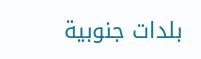بلدات جنوبية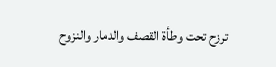ترزح تحت وطأة القصف والدمار والنزوح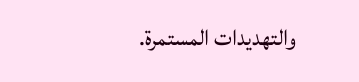والتهديدات المستمرة.